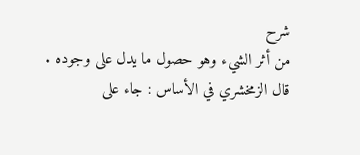شرح
من أثر الشيء وهو حصول ما يدل على وجوده .
قال الزمخشري في الأساس : جاء على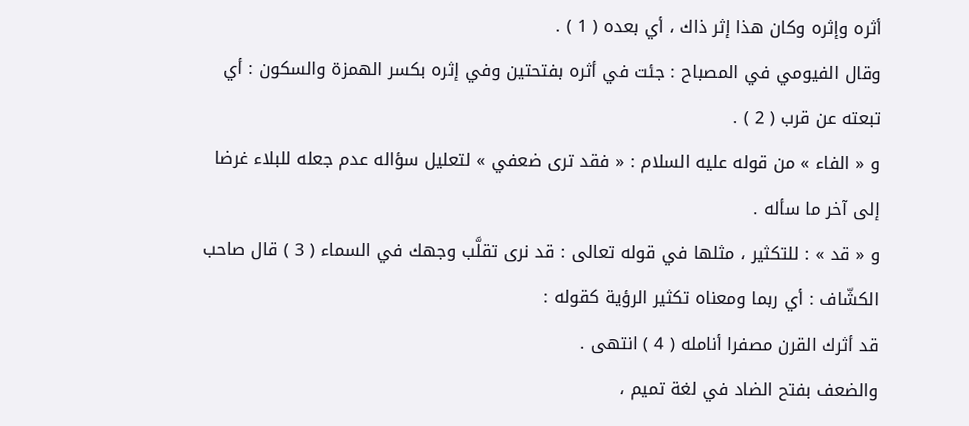أثره وإثره وكان هذا إثر ذاك ، أي بعده ( 1 ) .
وقال الفيومي في المصباح : جئت في أثره بفتحتين وفي إثره بكسر الهمزة والسكون : أي تبعته عن قرب ( 2 ) .
و « الفاء » من قوله عليه السلام : « فقد ترى ضعفي » لتعليل سؤاله عدم جعله للبلاء غرضا إلى آخر ما سأله .
و « قد » : للتكثير ، مثلها في قوله تعالى : قد نرى تقلَّب وجهك في السماء ( 3 ) قال صاحب الكشّاف : أي ربما ومعناه تكثير الرؤية كقوله :
قد أثرك القرن مصفرا أنامله ( 4 ) انتهى .
والضعف بفتح الضاد في لغة تميم ،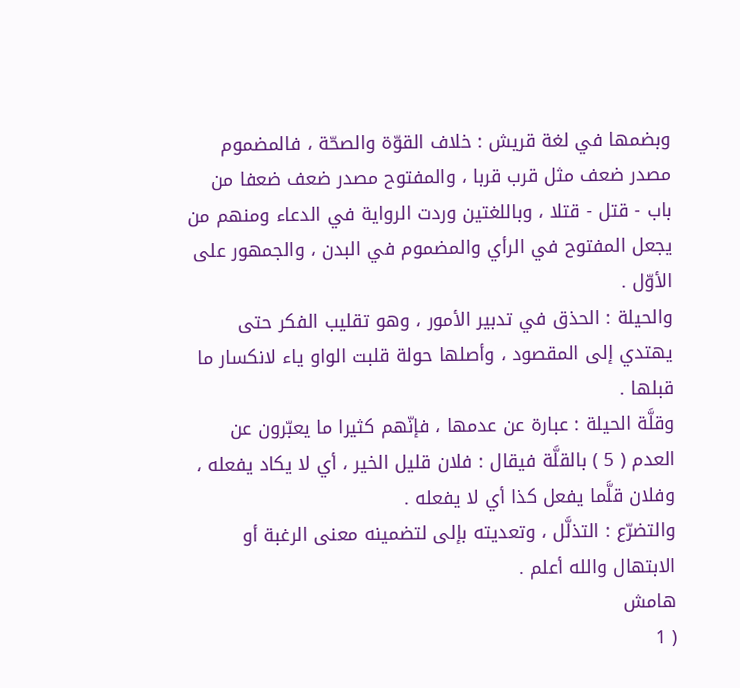وبضمها في لغة قريش : خلاف القوّة والصحّة ، فالمضموم مصدر ضعف مثل قرب قربا ، والمفتوح مصدر ضعف ضعفا من باب - قتل - قتلا ، وباللغتين وردت الرواية في الدعاء ومنهم من يجعل المفتوح في الرأي والمضموم في البدن ، والجمهور على الأوّل .
والحيلة : الحذق في تدبير الأمور ، وهو تقليب الفكر حتى يهتدي إلى المقصود ، وأصلها حولة قلبت الواو ياء لانكسار ما قبلها .
وقلَّة الحيلة : عبارة عن عدمها ، فإنّهم كثيرا ما يعبّرون عن العدم ( 5 ) بالقلَّة فيقال : فلان قليل الخير ، أي لا يكاد يفعله ، وفلان قلَّما يفعل كذا أي لا يفعله .
والتضرّع : التذلَّل ، وتعديته بإلى لتضمينه معنى الرغبة أو الابتهال والله أعلم .
هامش
( 1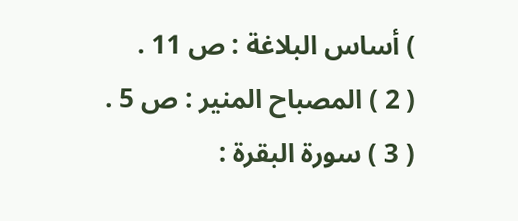) أساس البلاغة : ص 11 .
( 2 ) المصباح المنير : ص 5 .
( 3 ) سورة البقرة :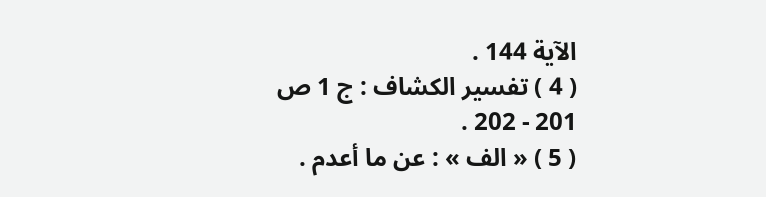الآية 144 .
( 4 ) تفسير الكشاف : ج 1 ص 201 - 202 .
( 5 ) « الف » : عن ما أعدم .